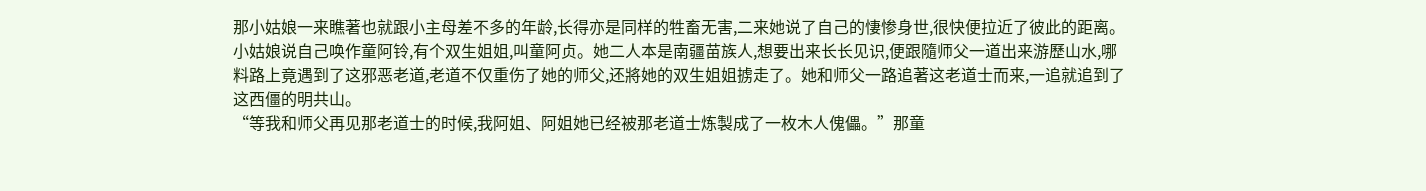那小姑娘一来瞧著也就跟小主母差不多的年龄,长得亦是同样的牲畜无害,二来她说了自己的悽惨身世,很快便拉近了彼此的距离。
小姑娘说自己唤作童阿铃,有个双生姐姐,叫童阿贞。她二人本是南疆苗族人,想要出来长长见识,便跟隨师父一道出来游歷山水,哪料路上竟遇到了这邪恶老道,老道不仅重伤了她的师父,还將她的双生姐姐掳走了。她和师父一路追著这老道士而来,一追就追到了这西僵的明共山。
“等我和师父再见那老道士的时候,我阿姐、阿姐她已经被那老道士炼製成了一枚木人傀儡。”那童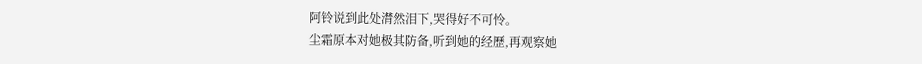阿铃说到此处潸然泪下,哭得好不可怜。
尘霜原本对她极其防备,听到她的经歷,再观察她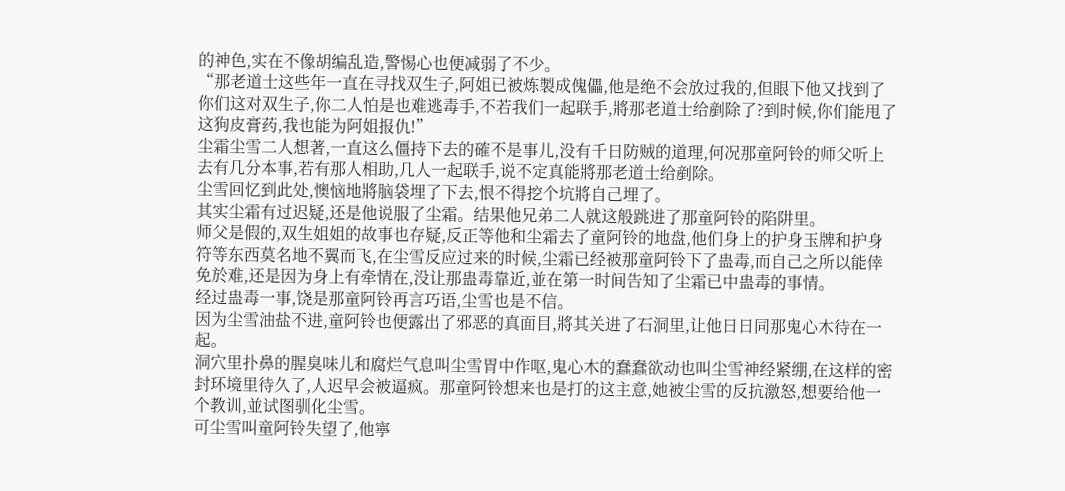的神色,实在不像胡编乱造,警惕心也便减弱了不少。
“那老道士这些年一直在寻找双生子,阿姐已被炼製成傀儡,他是绝不会放过我的,但眼下他又找到了你们这对双生子,你二人怕是也难逃毒手,不若我们一起联手,將那老道士给剷除了?到时候,你们能甩了这狗皮膏药,我也能为阿姐报仇!”
尘霜尘雪二人想著,一直这么僵持下去的確不是事儿,没有千日防贼的道理,何况那童阿铃的师父听上去有几分本事,若有那人相助,几人一起联手,说不定真能將那老道士给剷除。
尘雪回忆到此处,懊恼地將脑袋埋了下去,恨不得挖个坑將自己埋了。
其实尘霜有过迟疑,还是他说服了尘霜。结果他兄弟二人就这般跳进了那童阿铃的陷阱里。
师父是假的,双生姐姐的故事也存疑,反正等他和尘霜去了童阿铃的地盘,他们身上的护身玉牌和护身符等东西莫名地不翼而飞,在尘雪反应过来的时候,尘霜已经被那童阿铃下了蛊毒,而自己之所以能倖免於难,还是因为身上有牵情在,没让那蛊毒靠近,並在第一时间告知了尘霜已中蛊毒的事情。
经过蛊毒一事,饶是那童阿铃再言巧语,尘雪也是不信。
因为尘雪油盐不进,童阿铃也便露出了邪恶的真面目,將其关进了石洞里,让他日日同那鬼心木待在一起。
洞穴里扑鼻的腥臭味儿和腐烂气息叫尘雪胃中作呕,鬼心木的蠢蠢欲动也叫尘雪神经紧绷,在这样的密封环境里待久了,人迟早会被逼疯。那童阿铃想来也是打的这主意,她被尘雪的反抗激怒,想要给他一个教训,並试图驯化尘雪。
可尘雪叫童阿铃失望了,他寧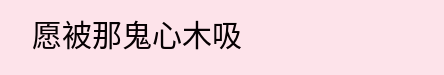愿被那鬼心木吸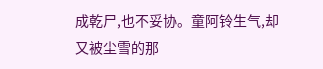成乾尸,也不妥协。童阿铃生气,却又被尘雪的那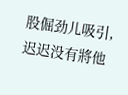股倔劲儿吸引,迟迟没有將他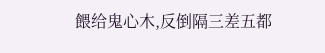餵给鬼心木,反倒隔三差五都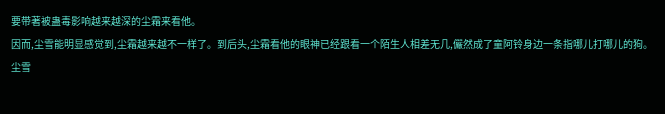要带著被蛊毒影响越来越深的尘霜来看他。
因而,尘雪能明显感觉到,尘霜越来越不一样了。到后头,尘霜看他的眼神已经跟看一个陌生人相差无几,儼然成了童阿铃身边一条指哪儿打哪儿的狗。
尘雪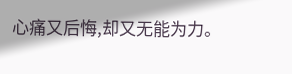心痛又后悔,却又无能为力。